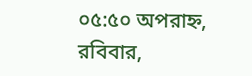০৫:৫০ অপরাহ্ন, রবিবার,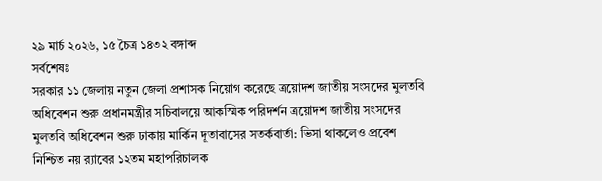২৯ মার্চ ২০২৬, ১৫ চৈত্র ১৪৩২ বঙ্গাব্দ
সর্বশেষঃ
সরকার ১১ জেলায় নতুন জেলা প্রশাসক নিয়োগ করেছে ত্রয়োদশ জাতীয় সংসদের মুলতবি অধিবেশন শুরু প্রধানমন্ত্রীর সচিবালয়ে আকস্মিক পরিদর্শন ত্রয়োদশ জাতীয় সংসদের মুলতবি অধিবেশন শুরু ঢাকায় মার্কিন দূতাবাসের সতর্কবার্তা: ভিসা থাকলেও প্রবেশ নিশ্চিত নয় র‍্যাবের ১২তম মহাপরিচালক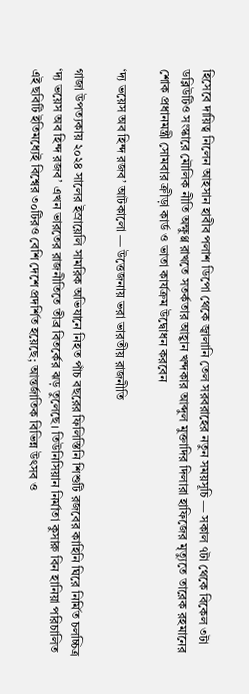হিসেবে দায়িত্ব নিলেন আহসান হাবীব পলাশ ডিপো থেকে জ্বালানি তেল সরবরাহের নতুন সময়সূচি — সকাল ৭টা থেকে বিকেল ৩টা ডব্লিউটিও সংস্কারে মৌলিক নীতি অক্ষুণ্ণ রাখতে সতর্কতার আহ্বান খন্দকার আব্দুল মুক্তাদির দিলারা হাফিজের মৃত্যুতে তারেক রহমানের শোক প্রধানমন্ত্রী সোমবার ক্রীড়া কার্ড ও ভাতা কার্যক্রম উদ্বোধন করবেন

‘দ্য ভয়েস অব হিন্দ রজব’ আটকালো — উত্তেজনায় ভরা ভারতীয় রাজনীতি

গাজা উপত্যকায় ২০২৪ সালের ইস্রায়েলি সামরিক অভিযানে নিহত পাঁচ বছরের ফিলিস্তিনি শিশুটি রজবের কাহিনি ঘিরে নির্মিত চলচ্চিত্র ‘দ্য ভয়েস অব হিন্দ রজব’ এখন ভারতের রাজনীতিতে তীব্র বিতর্কের ঝড় তুলেছে। তিউনিসিয়ান নির্মাতা কুসারু বিন হানিয়া পরিচালিত এই ছবিটি ইতিমধ্যেই বিশ্বের ৩০টিরও বেশি দেশে প্রদর্শিত হয়েছে; আন্তর্জাতিক বিভিন্ন উৎসব ও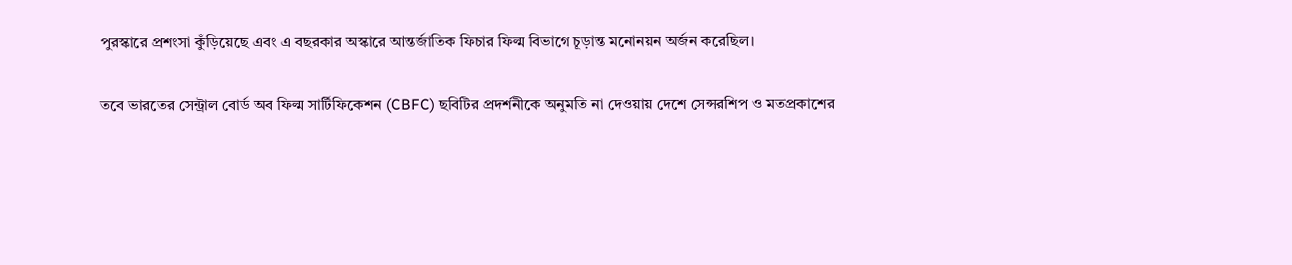পুরস্কারে প্রশংসা কুঁড়িয়েছে এবং এ বছরকার অস্কারে আন্তর্জাতিক ফিচার ফিল্ম বিভাগে চূড়ান্ত মনোনয়ন অর্জন করেছিল।

তবে ভারতের সেন্ট্রাল বোর্ড অব ফিল্ম সার্টিফিকেশন (CBFC) ছবিটির প্রদর্শনীকে অনুমতি না দেওয়ায় দেশে সেন্সরশিপ ও মতপ্রকাশের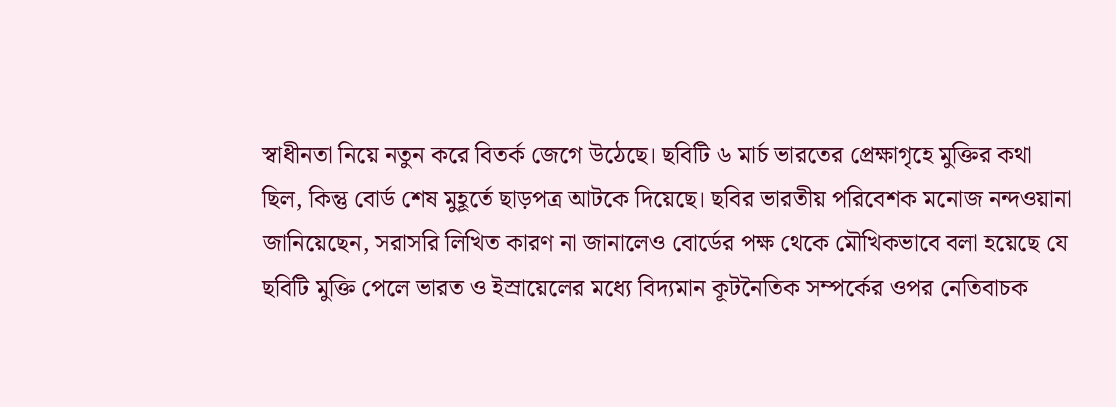স্বাধীনতা নিয়ে নতুন করে বিতর্ক জেগে উঠেছে। ছবিটি ৬ মার্চ ভারতের প্রেক্ষাগৃহে মুক্তির কথা ছিল, কিন্তু বোর্ড শেষ মুহূর্তে ছাড়পত্র আটকে দিয়েছে। ছবির ভারতীয় পরিবেশক মনোজ নন্দওয়ানা জানিয়েছেন, সরাসরি লিখিত কারণ না জানালেও বোর্ডের পক্ষ থেকে মৌখিকভাবে বলা হয়েছে যে ছবিটি মুক্তি পেলে ভারত ও ইস্রায়েলের মধ্যে বিদ্যমান কূটনৈতিক সম্পর্কের ওপর নেতিবাচক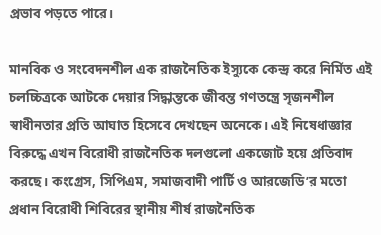প্রভাব পড়তে পারে।

মানবিক ও সংবেদনশীল এক রাজনৈতিক ইস্যুকে কেন্দ্র করে নির্মিত এই চলচ্চিত্রকে আটকে দেয়ার সিদ্ধান্তকে জীবন্ত গণতন্ত্রে সৃজনশীল স্বাধীনতার প্রতি আঘাত হিসেবে দেখছেন অনেকে। এই নিষেধাজ্ঞার বিরুদ্ধে এখন বিরোধী রাজনৈতিক দলগুলো একজোট হয়ে প্রতিবাদ করছে। কংগ্রেস, সিপিএম, সমাজবাদী পার্টি ও আরজেডি’র মতো প্রধান বিরোধী শিবিরের স্থানীয় শীর্ষ রাজনৈতিক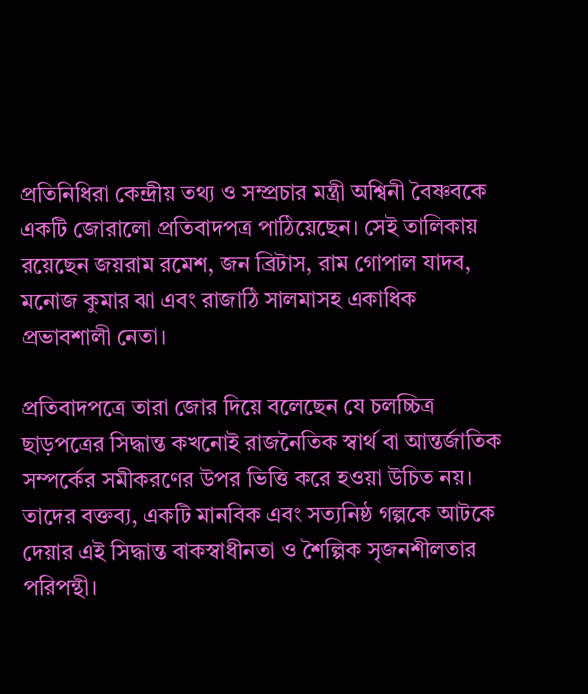প্রতিনিধিরা কেন্দ্রীয় তথ্য ও সম্প্রচার মন্ত্রী অশ্বিনী বৈষ্ণবকে একটি জোরালো প্রতিবাদপত্র পাঠিয়েছেন। সেই তালিকায় রয়েছেন জয়রাম রমেশ, জন ব্রিটাস, রাম গোপাল যাদব, মনোজ কুমার ঝা এবং রাজাঠি সালমাসহ একাধিক প্রভাবশালী নেতা।

প্রতিবাদপত্রে তারা জোর দিয়ে বলেছেন যে চলচ্চিত্র ছাড়পত্রের সিদ্ধান্ত কখনোই রাজনৈতিক স্বার্থ বা আন্তর্জাতিক সম্পর্কের সমীকরণের উপর ভিত্তি করে হওয়া উচিত নয়। তাদের বক্তব্য, একটি মানবিক এবং সত্যনিষ্ঠ গল্পকে আটকে দেয়ার এই সিদ্ধান্ত বাকস্বাধীনতা ও শৈল্পিক সৃজনশীলতার পরিপন্থী।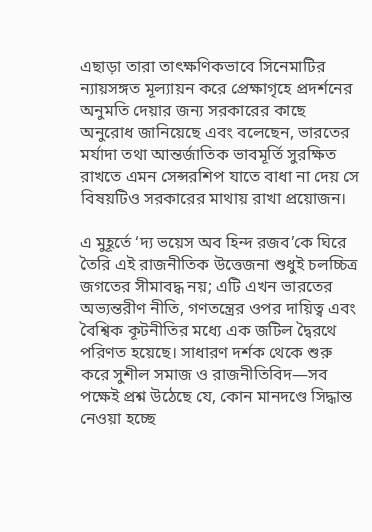এছাড়া তারা তাৎক্ষণিকভাবে সিনেমাটির ন্যায়সঙ্গত মূল্যায়ন করে প্রেক্ষাগৃহে প্রদর্শনের অনুমতি দেয়ার জন্য সরকারের কাছে অনুরোধ জানিয়েছে এবং বলেছেন, ভারতের মর্যাদা তথা আন্তর্জাতিক ভাবমূর্তি সুরক্ষিত রাখতে এমন সেন্সরশিপ যাতে বাধা না দেয় সে বিষয়টিও সরকারের মাথায় রাখা প্রয়োজন।

এ মুহূর্তে ‘দ্য ভয়েস অব হিন্দ রজব’কে ঘিরে তৈরি এই রাজনীতিক উত্তেজনা শুধুই চলচ্চিত্র জগতের সীমাবদ্ধ নয়; এটি এখন ভারতের অভ্যন্তরীণ নীতি, গণতন্ত্রের ওপর দায়িত্ব এবং বৈশ্বিক কূটনীতির মধ্যে এক জটিল দ্বৈরথে পরিণত হয়েছে। সাধারণ দর্শক থেকে শুরু করে সুশীল সমাজ ও রাজনীতিবিদ—সব পক্ষেই প্রশ্ন উঠেছে যে, কোন মানদণ্ডে সিদ্ধান্ত নেওয়া হচ্ছে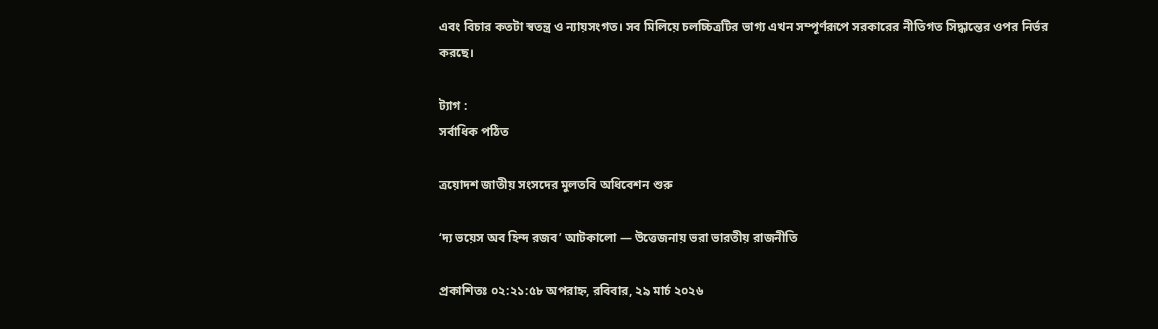এবং বিচার কতটা স্বতন্ত্র ও ন্যায়সংগত। সব মিলিয়ে চলচ্চিত্রটির ভাগ্য এখন সম্পূর্ণরূপে সরকারের নীতিগত সিদ্ধান্তের ওপর নির্ভর করছে।

ট্যাগ :
সর্বাধিক পঠিত

ত্রয়োদশ জাতীয় সংসদের মুলতবি অধিবেশন শুরু

‘দ্য ভয়েস অব হিন্দ রজব’ আটকালো — উত্তেজনায় ভরা ভারতীয় রাজনীতি

প্রকাশিতঃ ০২:২১:৫৮ অপরাহ্ন, রবিবার, ২৯ মার্চ ২০২৬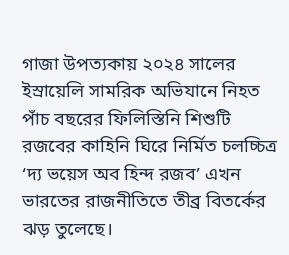গাজা উপত্যকায় ২০২৪ সালের ইস্রায়েলি সামরিক অভিযানে নিহত পাঁচ বছরের ফিলিস্তিনি শিশুটি রজবের কাহিনি ঘিরে নির্মিত চলচ্চিত্র ‘দ্য ভয়েস অব হিন্দ রজব’ এখন ভারতের রাজনীতিতে তীব্র বিতর্কের ঝড় তুলেছে।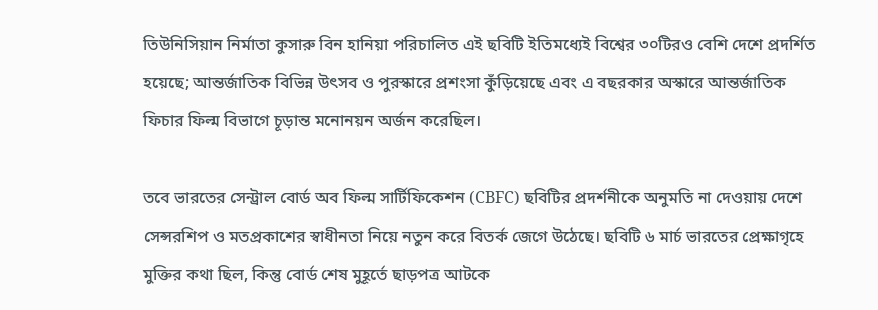তিউনিসিয়ান নির্মাতা কুসারু বিন হানিয়া পরিচালিত এই ছবিটি ইতিমধ্যেই বিশ্বের ৩০টিরও বেশি দেশে প্রদর্শিত হয়েছে; আন্তর্জাতিক বিভিন্ন উৎসব ও পুরস্কারে প্রশংসা কুঁড়িয়েছে এবং এ বছরকার অস্কারে আন্তর্জাতিক ফিচার ফিল্ম বিভাগে চূড়ান্ত মনোনয়ন অর্জন করেছিল।

তবে ভারতের সেন্ট্রাল বোর্ড অব ফিল্ম সার্টিফিকেশন (CBFC) ছবিটির প্রদর্শনীকে অনুমতি না দেওয়ায় দেশে সেন্সরশিপ ও মতপ্রকাশের স্বাধীনতা নিয়ে নতুন করে বিতর্ক জেগে উঠেছে। ছবিটি ৬ মার্চ ভারতের প্রেক্ষাগৃহে মুক্তির কথা ছিল, কিন্তু বোর্ড শেষ মুহূর্তে ছাড়পত্র আটকে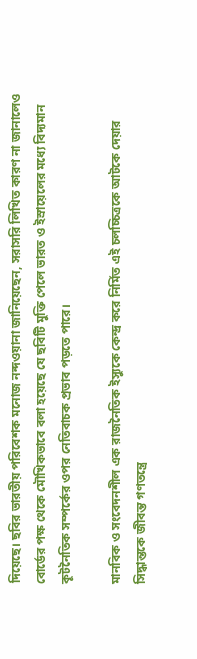দিয়েছে। ছবির ভারতীয় পরিবেশক মনোজ নন্দওয়ানা জানিয়েছেন, সরাসরি লিখিত কারণ না জানালেও বোর্ডের পক্ষ থেকে মৌখিকভাবে বলা হয়েছে যে ছবিটি মুক্তি পেলে ভারত ও ইস্রায়েলের মধ্যে বিদ্যমান কূটনৈতিক সম্পর্কের ওপর নেতিবাচক প্রভাব পড়তে পারে।

মানবিক ও সংবেদনশীল এক রাজনৈতিক ইস্যুকে কেন্দ্র করে নির্মিত এই চলচ্চিত্রকে আটকে দেয়ার সিদ্ধান্তকে জীবন্ত গণতন্ত্রে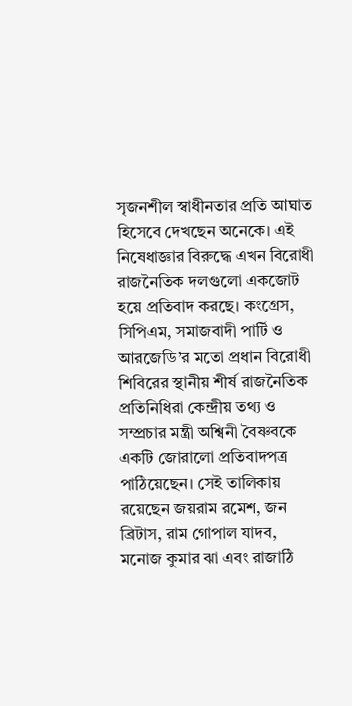সৃজনশীল স্বাধীনতার প্রতি আঘাত হিসেবে দেখছেন অনেকে। এই নিষেধাজ্ঞার বিরুদ্ধে এখন বিরোধী রাজনৈতিক দলগুলো একজোট হয়ে প্রতিবাদ করছে। কংগ্রেস, সিপিএম, সমাজবাদী পার্টি ও আরজেডি’র মতো প্রধান বিরোধী শিবিরের স্থানীয় শীর্ষ রাজনৈতিক প্রতিনিধিরা কেন্দ্রীয় তথ্য ও সম্প্রচার মন্ত্রী অশ্বিনী বৈষ্ণবকে একটি জোরালো প্রতিবাদপত্র পাঠিয়েছেন। সেই তালিকায় রয়েছেন জয়রাম রমেশ, জন ব্রিটাস, রাম গোপাল যাদব, মনোজ কুমার ঝা এবং রাজাঠি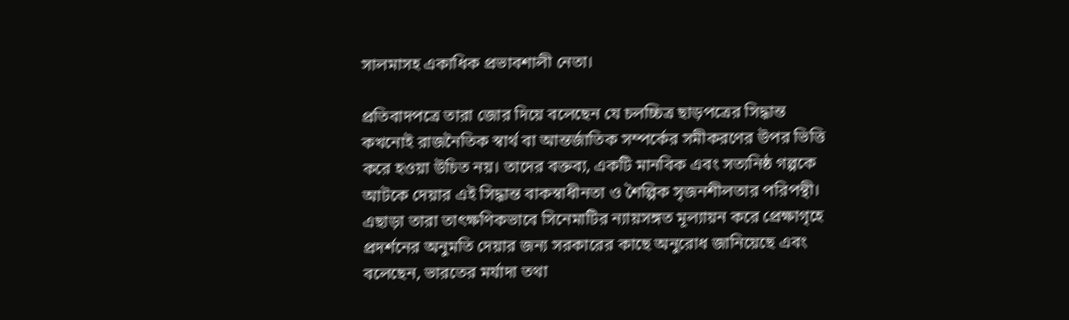সালমাসহ একাধিক প্রভাবশালী নেতা।

প্রতিবাদপত্রে তারা জোর দিয়ে বলেছেন যে চলচ্চিত্র ছাড়পত্রের সিদ্ধান্ত কখনোই রাজনৈতিক স্বার্থ বা আন্তর্জাতিক সম্পর্কের সমীকরণের উপর ভিত্তি করে হওয়া উচিত নয়। তাদের বক্তব্য, একটি মানবিক এবং সত্যনিষ্ঠ গল্পকে আটকে দেয়ার এই সিদ্ধান্ত বাকস্বাধীনতা ও শৈল্পিক সৃজনশীলতার পরিপন্থী। এছাড়া তারা তাৎক্ষণিকভাবে সিনেমাটির ন্যায়সঙ্গত মূল্যায়ন করে প্রেক্ষাগৃহে প্রদর্শনের অনুমতি দেয়ার জন্য সরকারের কাছে অনুরোধ জানিয়েছে এবং বলেছেন, ভারতের মর্যাদা তথা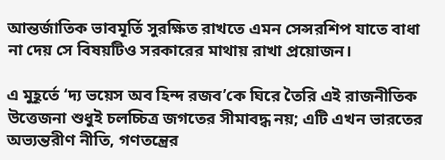আন্তর্জাতিক ভাবমূর্তি সুরক্ষিত রাখতে এমন সেন্সরশিপ যাতে বাধা না দেয় সে বিষয়টিও সরকারের মাথায় রাখা প্রয়োজন।

এ মুহূর্তে ‘দ্য ভয়েস অব হিন্দ রজব’কে ঘিরে তৈরি এই রাজনীতিক উত্তেজনা শুধুই চলচ্চিত্র জগতের সীমাবদ্ধ নয়; এটি এখন ভারতের অভ্যন্তরীণ নীতি, গণতন্ত্রের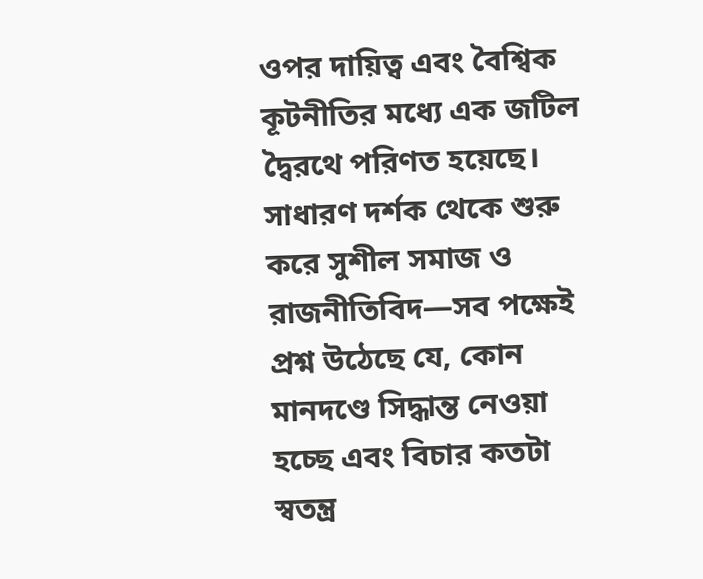ওপর দায়িত্ব এবং বৈশ্বিক কূটনীতির মধ্যে এক জটিল দ্বৈরথে পরিণত হয়েছে। সাধারণ দর্শক থেকে শুরু করে সুশীল সমাজ ও রাজনীতিবিদ—সব পক্ষেই প্রশ্ন উঠেছে যে, কোন মানদণ্ডে সিদ্ধান্ত নেওয়া হচ্ছে এবং বিচার কতটা স্বতন্ত্র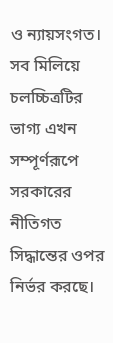ও ন্যায়সংগত। সব মিলিয়ে চলচ্চিত্রটির ভাগ্য এখন সম্পূর্ণরূপে সরকারের নীতিগত সিদ্ধান্তের ওপর নির্ভর করছে।